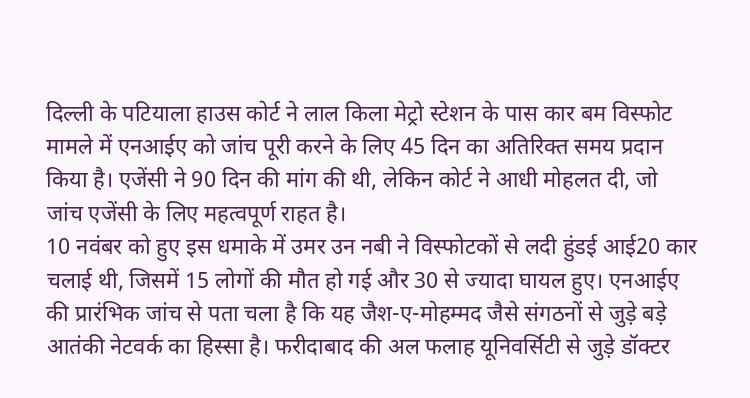दिल्ली के पटियाला हाउस कोर्ट ने लाल किला मेट्रो स्टेशन के पास कार बम विस्फोट मामले में एनआईए को जांच पूरी करने के लिए 45 दिन का अतिरिक्त समय प्रदान किया है। एजेंसी ने 90 दिन की मांग की थी, लेकिन कोर्ट ने आधी मोहलत दी, जो जांच एजेंसी के लिए महत्वपूर्ण राहत है।
10 नवंबर को हुए इस धमाके में उमर उन नबी ने विस्फोटकों से लदी हुंडई आई20 कार चलाई थी, जिसमें 15 लोगों की मौत हो गई और 30 से ज्यादा घायल हुए। एनआईए की प्रारंभिक जांच से पता चला है कि यह जैश-ए-मोहम्मद जैसे संगठनों से जुड़े बड़े आतंकी नेटवर्क का हिस्सा है। फरीदाबाद की अल फलाह यूनिवर्सिटी से जुड़े डॉक्टर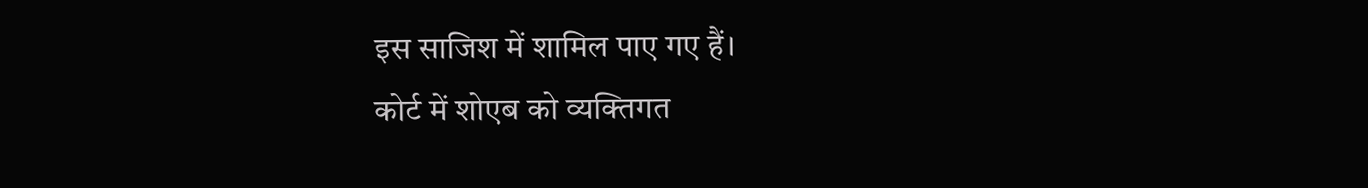इस साजिश में शामिल पाए गए हैं।
कोर्ट में शोएब को व्यक्तिगत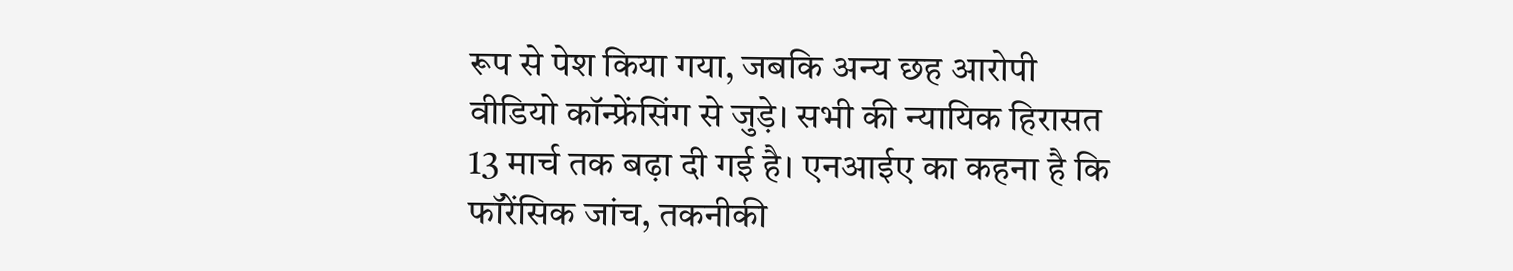रूप से पेश किया गया, जबकि अन्य छह आरोपी वीडियो कॉन्फ्रेंसिंग से जुड़े। सभी की न्यायिक हिरासत 13 मार्च तक बढ़ा दी गई है। एनआईए का कहना है कि फॉरेंसिक जांच, तकनीकी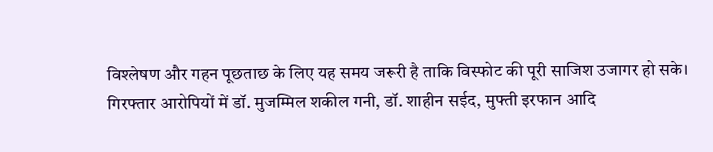विश्लेषण और गहन पूछताछ के लिए यह समय जरूरी है ताकि विस्फोट की पूरी साजिश उजागर हो सके।
गिरफ्तार आरोपियों में डॉ. मुजम्मिल शकील गनी, डॉ. शाहीन सईद, मुफ्ती इरफान आदि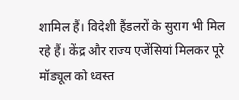शामिल हैं। विदेशी हैंडलरों के सुराग भी मिल रहे हैं। केंद्र और राज्य एजेंसियां मिलकर पूरे मॉड्यूल को ध्वस्त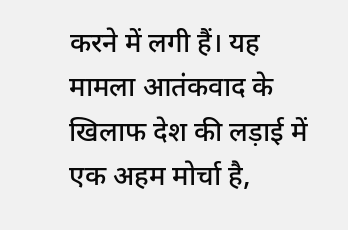करने में लगी हैं। यह मामला आतंकवाद के खिलाफ देश की लड़ाई में एक अहम मोर्चा है,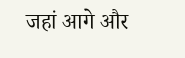जहां आगे और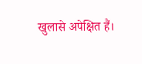खुलासे अपेक्षित हैं।